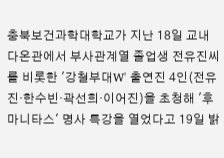충북보건과학대학교가 지난 18일 교내 다온관에서 부사관계열 졸업생 전유진씨를 비롯한 '강철부대W' 출연진 4인(전유진·한수빈·곽선희·이어진)을 초청해 '후마니타스' 명사 특강을 열었다고 19일 밝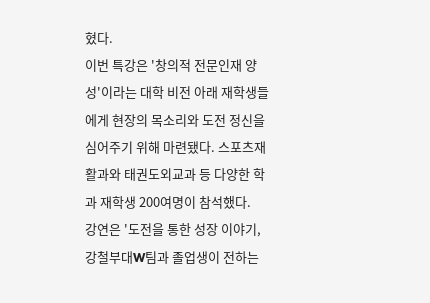혔다.
이번 특강은 '창의적 전문인재 양성'이라는 대학 비전 아래 재학생들에게 현장의 목소리와 도전 정신을 심어주기 위해 마련됐다. 스포츠재활과와 태권도외교과 등 다양한 학과 재학생 200여명이 참석했다.
강연은 '도전을 통한 성장 이야기, 강철부대W팀과 졸업생이 전하는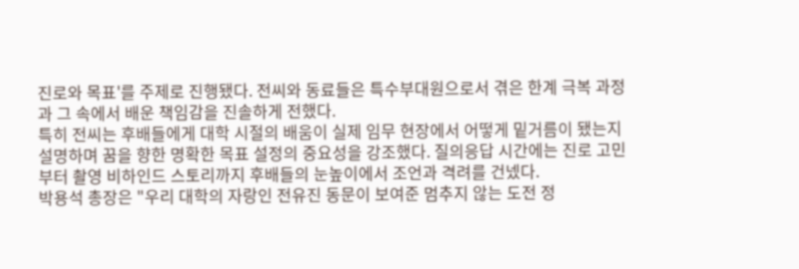진로와 목표'를 주제로 진행됐다. 전씨와 동료들은 특수부대원으로서 겪은 한계 극복 과정과 그 속에서 배운 책임감을 진솔하게 전했다.
특히 전씨는 후배들에게 대학 시절의 배움이 실제 임무 현장에서 어떻게 밑거름이 됐는지 설명하며 꿈을 향한 명확한 목표 설정의 중요성을 강조했다. 질의응답 시간에는 진로 고민부터 촬영 비하인드 스토리까지 후배들의 눈높이에서 조언과 격려를 건넸다.
박용석 총장은 "우리 대학의 자랑인 전유진 동문이 보여준 멈추지 않는 도전 정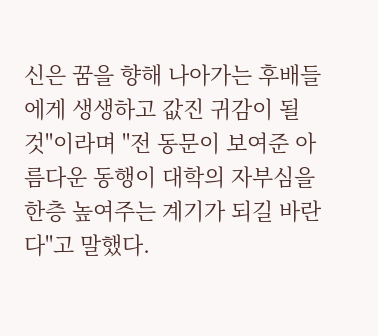신은 꿈을 향해 나아가는 후배들에게 생생하고 값진 귀감이 될 것"이라며 "전 동문이 보여준 아름다운 동행이 대학의 자부심을 한층 높여주는 계기가 되길 바란다"고 말했다.